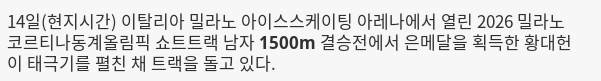14일(현지시간) 이탈리아 밀라노 아이스스케이팅 아레나에서 열린 2026 밀라노코르티나동계올림픽 쇼트트랙 남자 1500m 결승전에서 은메달을 획득한 황대헌이 태극기를 펼친 채 트랙을 돌고 있다.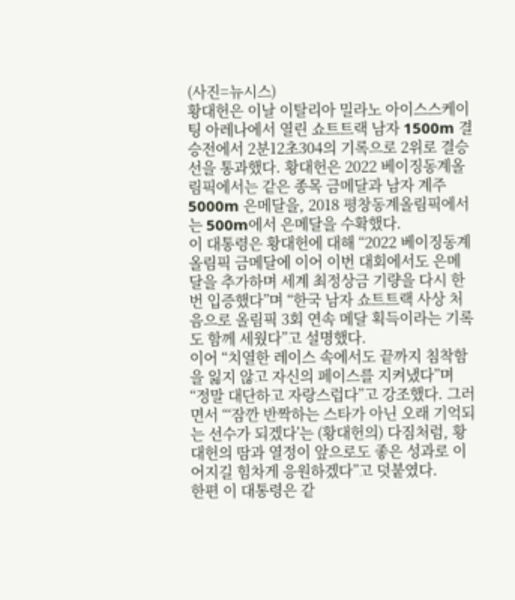(사진=뉴시스)
황대헌은 이날 이탈리아 밀라노 아이스스케이팅 아레나에서 열린 쇼트트랙 남자 1500m 결승전에서 2분12초304의 기록으로 2위로 결승선을 통과했다. 황대헌은 2022 베이징동계올림픽에서는 같은 종목 금메달과 남자 계주 5000m 은메달을, 2018 평창동계올림픽에서는 500m에서 은메달을 수확했다.
이 대통령은 황대헌에 대해 “2022 베이징동계올림픽 금메달에 이어 이번 대회에서도 은메달을 추가하며 세계 최정상금 기량을 다시 한번 입증했다”며 “한국 남자 쇼트트랙 사상 처음으로 올림픽 3회 연속 메달 획득이라는 기록도 함께 세웠다”고 설명했다.
이어 “치열한 레이스 속에서도 끝까지 침착함을 잃지 않고 자신의 페이스를 지켜냈다”며 “정말 대단하고 자랑스럽다”고 강조했다. 그러면서 “‘잠깐 반짝하는 스타가 아닌 오래 기억되는 선수가 되겠다’는 (황대헌의) 다짐처럼, 황대헌의 땀과 열정이 앞으로도 좋은 성과로 이어지길 힘차게 응원하겠다”고 덧붙였다.
한편 이 대통령은 같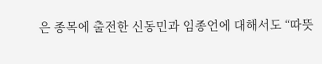은 종목에 출전한 신동민과 임종언에 대해서도 “따뜻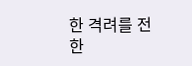한 격려를 전한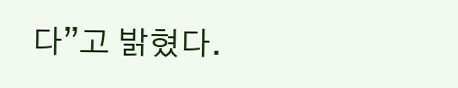다”고 밝혔다.